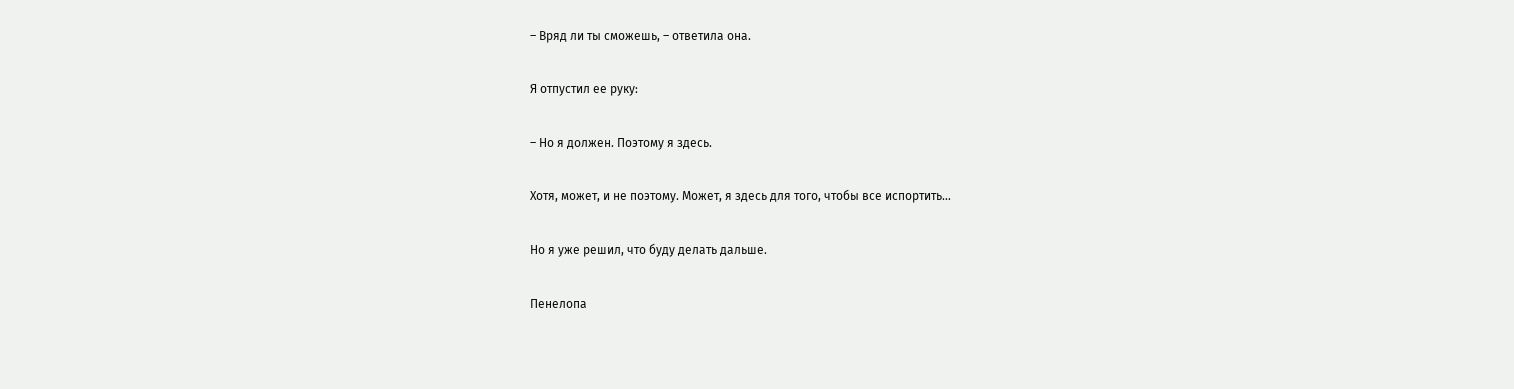– Вряд ли ты сможешь, – ответила она.

Я отпустил ее руку:

– Но я должен. Поэтому я здесь.

Хотя, может, и не поэтому. Может, я здесь для того, чтобы все испортить…

Но я уже решил, что буду делать дальше.

Пенелопа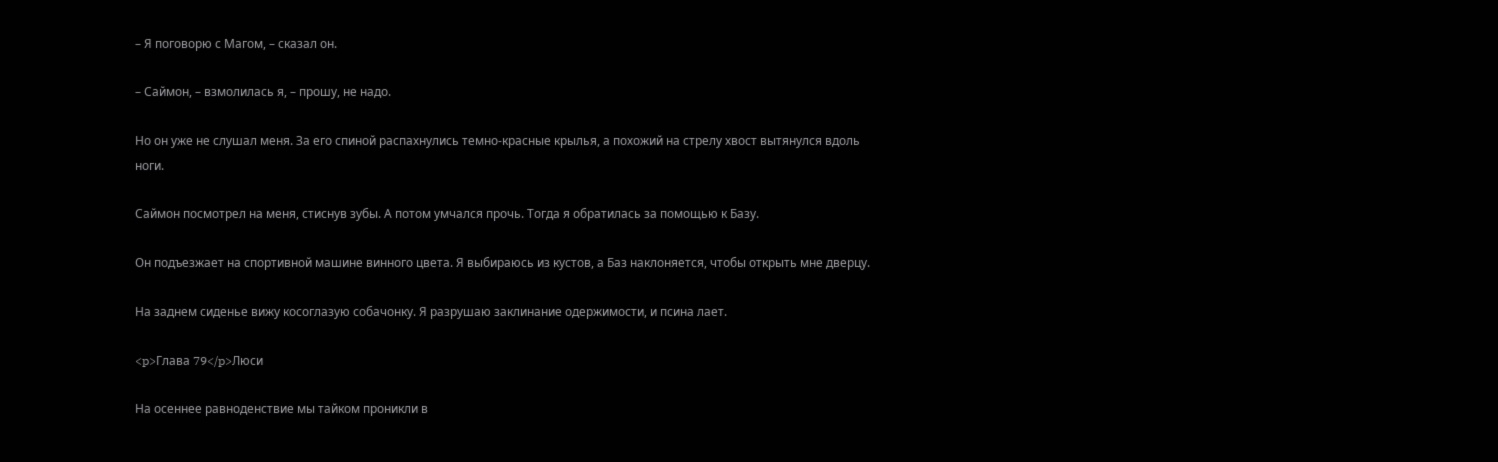– Я поговорю с Магом, – сказал он.

– Саймон, – взмолилась я, – прошу, не надо.

Но он уже не слушал меня. За его спиной распахнулись темно-красные крылья, а похожий на стрелу хвост вытянулся вдоль ноги.

Саймон посмотрел на меня, стиснув зубы. А потом умчался прочь. Тогда я обратилась за помощью к Базу.

Он подъезжает на спортивной машине винного цвета. Я выбираюсь из кустов, а Баз наклоняется, чтобы открыть мне дверцу.

На заднем сиденье вижу косоглазую собачонку. Я разрушаю заклинание одержимости, и псина лает.

<p>Глава 79</p>Люси

На осеннее равноденствие мы тайком проникли в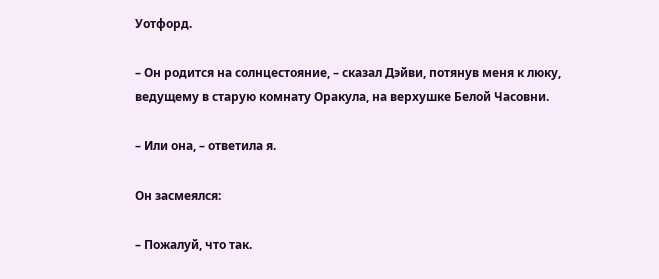Уотфорд.

– Он родится на солнцестояние, – сказал Дэйви, потянув меня к люку, ведущему в старую комнату Оракула, на верхушке Белой Часовни.

– Или она, – ответила я.

Он засмеялся:

– Пожалуй, что так.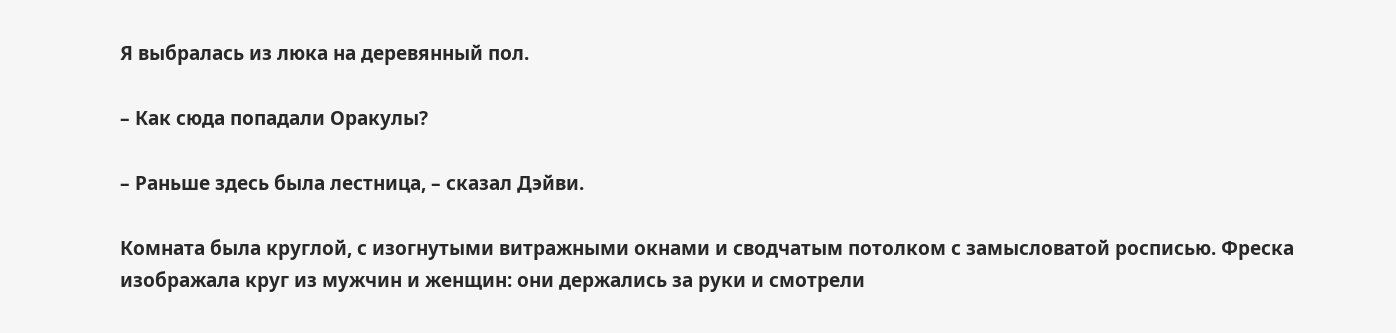Я выбралась из люка на деревянный пол.

– Как сюда попадали Оракулы?

– Раньше здесь была лестница, – сказал Дэйви.

Комната была круглой, с изогнутыми витражными окнами и сводчатым потолком с замысловатой росписью. Фреска изображала круг из мужчин и женщин: они держались за руки и смотрели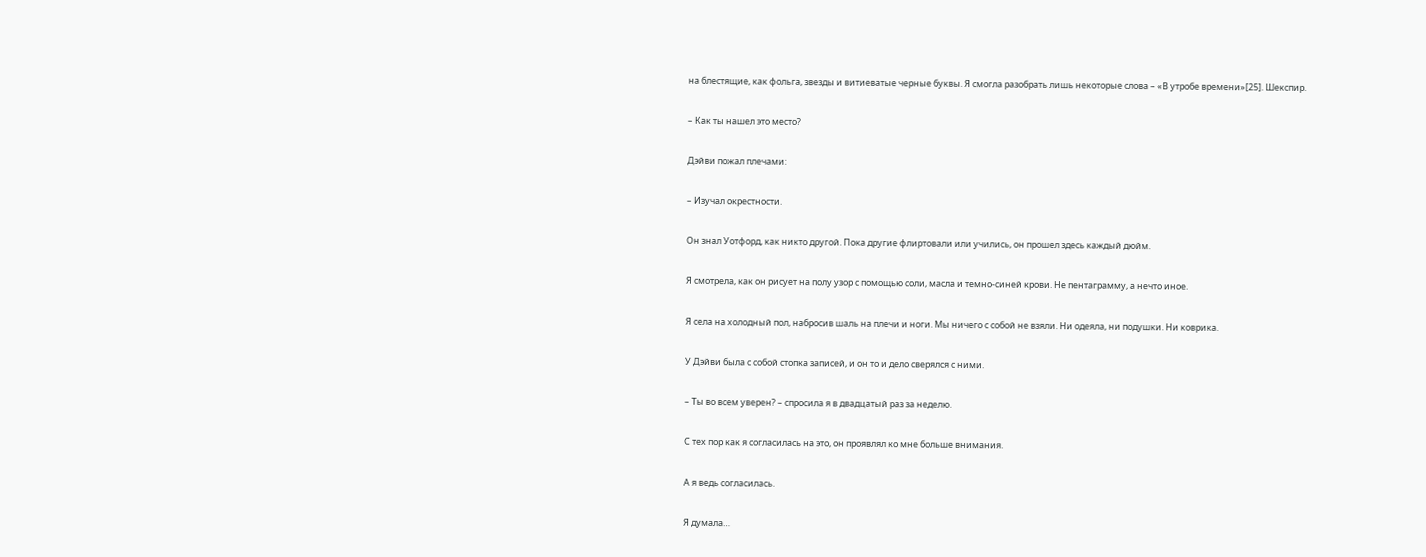на блестящие, как фольга, звезды и витиеватые черные буквы. Я смогла разобрать лишь некоторые слова – «В утробе времени»[25]. Шекспир.

– Как ты нашел это место?

Дэйви пожал плечами:

– Изучал окрестности.

Он знал Уотфорд, как никто другой. Пока другие флиртовали или учились, он прошел здесь каждый дюйм.

Я смотрела, как он рисует на полу узор с помощью соли, масла и темно-синей крови. Не пентаграмму, а нечто иное.

Я села на холодный пол, набросив шаль на плечи и ноги. Мы ничего с собой не взяли. Ни одеяла, ни подушки. Ни коврика.

У Дэйви была с собой стопка записей, и он то и дело сверялся с ними.

– Ты во всем уверен? – спросила я в двадцатый раз за неделю.

С тех пор как я согласилась на это, он проявлял ко мне больше внимания.

А я ведь согласилась.

Я думала…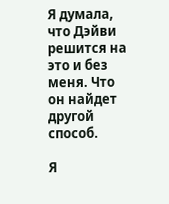Я думала, что Дэйви решится на это и без меня. Что он найдет другой способ.

Я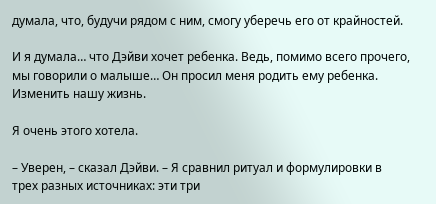думала, что, будучи рядом с ним, смогу уберечь его от крайностей.

И я думала… что Дэйви хочет ребенка. Ведь, помимо всего прочего, мы говорили о малыше… Он просил меня родить ему ребенка. Изменить нашу жизнь.

Я очень этого хотела.

– Уверен, – сказал Дэйви. – Я сравнил ритуал и формулировки в трех разных источниках: эти три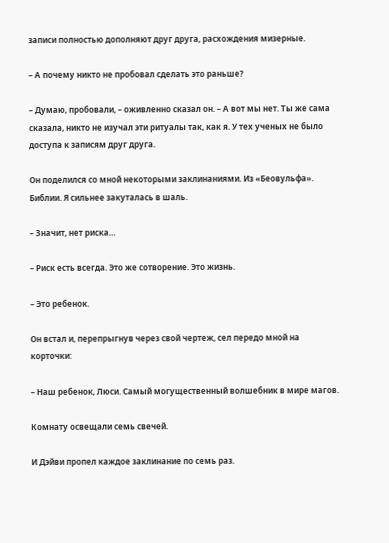записи полностью дополняют друг друга, расхождения мизерные.

– А почему никто не пробовал сделать это раньше?

– Думаю, пробовали, – оживленно сказал он. – А вот мы нет. Ты же сама сказала, никто не изучал эти ритуалы так, как я. У тех ученых не было доступа к записям друг друга.

Он поделился со мной некоторыми заклинаниями. Из «Беовульфа». Библии. Я сильнее закуталась в шаль.

– Значит, нет риска…

– Риск есть всегда. Это же сотворение. Это жизнь.

– Это ребенок.

Он встал и, перепрыгнув через свой чертеж, сел передо мной на корточки:

– Наш ребенок, Люси. Самый могущественный волшебник в мире магов.

Комнату освещали семь свечей.

И Дэйви пропел каждое заклинание по семь раз.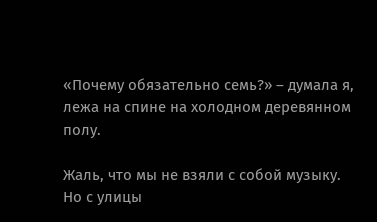«Почему обязательно семь?» – думала я, лежа на спине на холодном деревянном полу.

Жаль, что мы не взяли с собой музыку. Но с улицы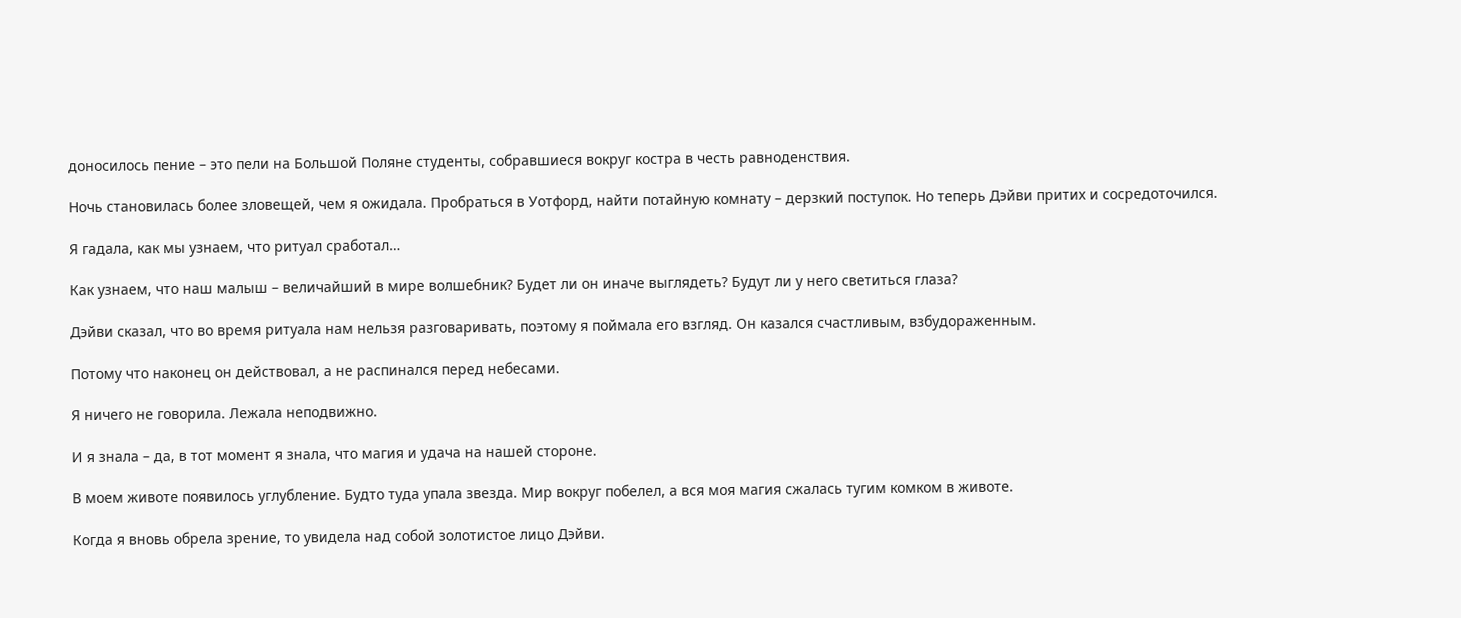доносилось пение – это пели на Большой Поляне студенты, собравшиеся вокруг костра в честь равноденствия.

Ночь становилась более зловещей, чем я ожидала. Пробраться в Уотфорд, найти потайную комнату – дерзкий поступок. Но теперь Дэйви притих и сосредоточился.

Я гадала, как мы узнаем, что ритуал сработал…

Как узнаем, что наш малыш – величайший в мире волшебник? Будет ли он иначе выглядеть? Будут ли у него светиться глаза?

Дэйви сказал, что во время ритуала нам нельзя разговаривать, поэтому я поймала его взгляд. Он казался счастливым, взбудораженным.

Потому что наконец он действовал, а не распинался перед небесами.

Я ничего не говорила. Лежала неподвижно.

И я знала – да, в тот момент я знала, что магия и удача на нашей стороне.

В моем животе появилось углубление. Будто туда упала звезда. Мир вокруг побелел, а вся моя магия сжалась тугим комком в животе.

Когда я вновь обрела зрение, то увидела над собой золотистое лицо Дэйви.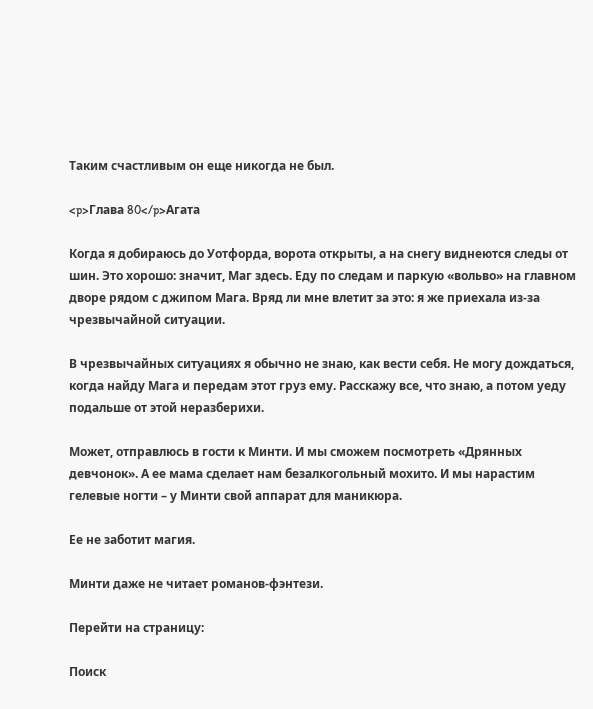Таким счастливым он еще никогда не был.

<p>Глава 80</p>Агата

Когда я добираюсь до Уотфорда, ворота открыты, а на снегу виднеются следы от шин. Это хорошо: значит, Маг здесь. Еду по следам и паркую «вольво» на главном дворе рядом с джипом Мага. Вряд ли мне влетит за это: я же приехала из-за чрезвычайной ситуации.

В чрезвычайных ситуациях я обычно не знаю, как вести себя. Не могу дождаться, когда найду Мага и передам этот груз ему. Расскажу все, что знаю, а потом уеду подальше от этой неразберихи.

Может, отправлюсь в гости к Минти. И мы сможем посмотреть «Дрянных девчонок». А ее мама сделает нам безалкогольный мохито. И мы нарастим гелевые ногти – у Минти свой аппарат для маникюра.

Ее не заботит магия.

Минти даже не читает романов-фэнтези.

Перейти на страницу:

Поиск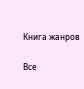Книга жанров

Все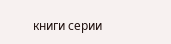книги серии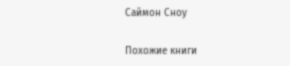Саймон Сноу

Похожие книги